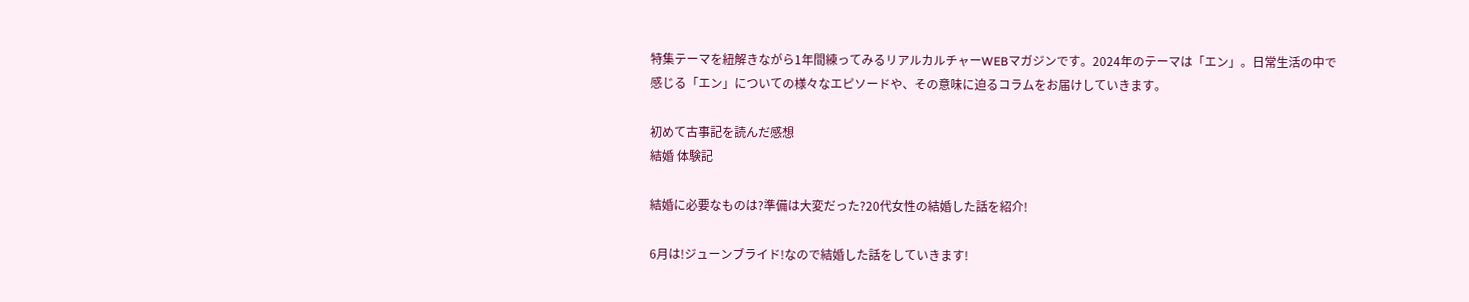特集テーマを紐解きながら1年間練ってみるリアルカルチャーWEBマガジンです。2024年のテーマは「エン」。日常生活の中で感じる「エン」についての様々なエピソードや、その意味に迫るコラムをお届けしていきます。

初めて古事記を読んだ感想
結婚 体験記

結婚に必要なものは?準備は大変だった?20代女性の結婚した話を紹介!

6月は!ジューンブライド!なので結婚した話をしていきます!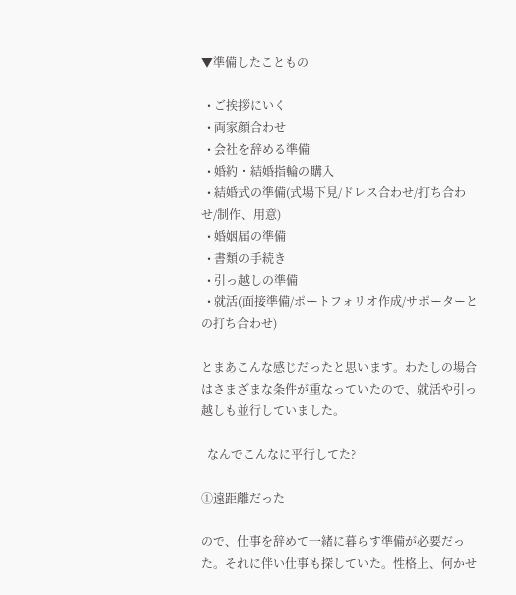▼準備したこともの

  • ご挨拶にいく
  • 両家顔合わせ
  • 会社を辞める準備
  • 婚約・結婚指輪の購入
  • 結婚式の準備(式場下見/ドレス合わせ/打ち合わせ/制作、用意)
  • 婚姻届の準備
  • 書類の手続き
  • 引っ越しの準備
  • 就活(面接準備/ポートフォリオ作成/サポーターとの打ち合わせ)

とまあこんな感じだったと思います。わたしの場合はさまざまな条件が重なっていたので、就活や引っ越しも並行していました。

  なんでこんなに平行してた?

①遠距離だった

ので、仕事を辞めて一緒に暮らす準備が必要だった。それに伴い仕事も探していた。性格上、何かせ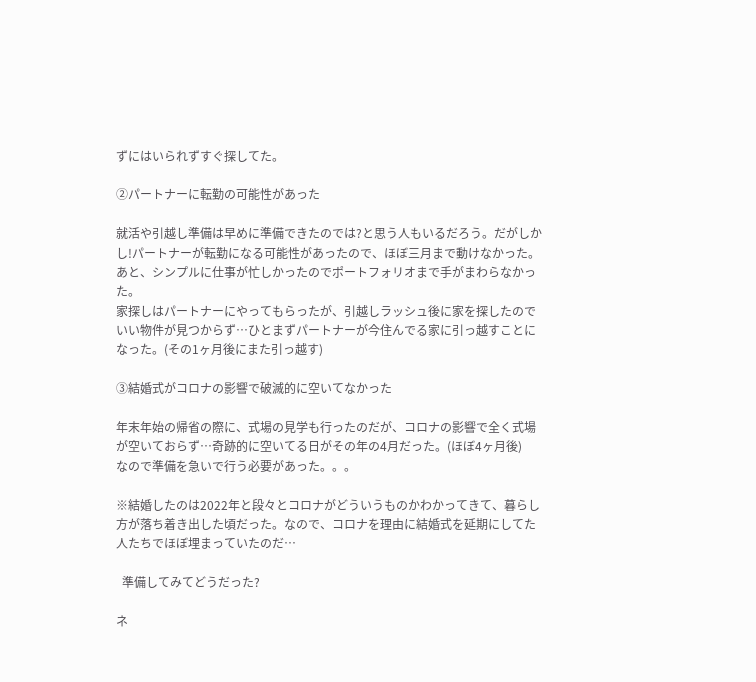ずにはいられずすぐ探してた。

②パートナーに転勤の可能性があった

就活や引越し準備は早めに準備できたのでは?と思う人もいるだろう。だがしかし!パートナーが転勤になる可能性があったので、ほぼ三月まで動けなかった。あと、シンプルに仕事が忙しかったのでポートフォリオまで手がまわらなかった。
家探しはパートナーにやってもらったが、引越しラッシュ後に家を探したのでいい物件が見つからず…ひとまずパートナーが今住んでる家に引っ越すことになった。(その1ヶ月後にまた引っ越す)

③結婚式がコロナの影響で破滅的に空いてなかった

年末年始の帰省の際に、式場の見学も行ったのだが、コロナの影響で全く式場が空いておらず…奇跡的に空いてる日がその年の4月だった。(ほぼ4ヶ月後)
なので準備を急いで行う必要があった。。。

※結婚したのは2022年と段々とコロナがどういうものかわかってきて、暮らし方が落ち着き出した頃だった。なので、コロナを理由に結婚式を延期にしてた人たちでほぼ埋まっていたのだ…

  準備してみてどうだった?

ネ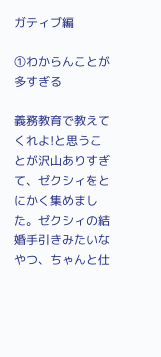ガティブ編

①わからんことが多すぎる

義務教育で教えてくれよ!と思うことが沢山ありすぎて、ゼクシィをとにかく集めました。ゼクシィの結婚手引きみたいなやつ、ちゃんと仕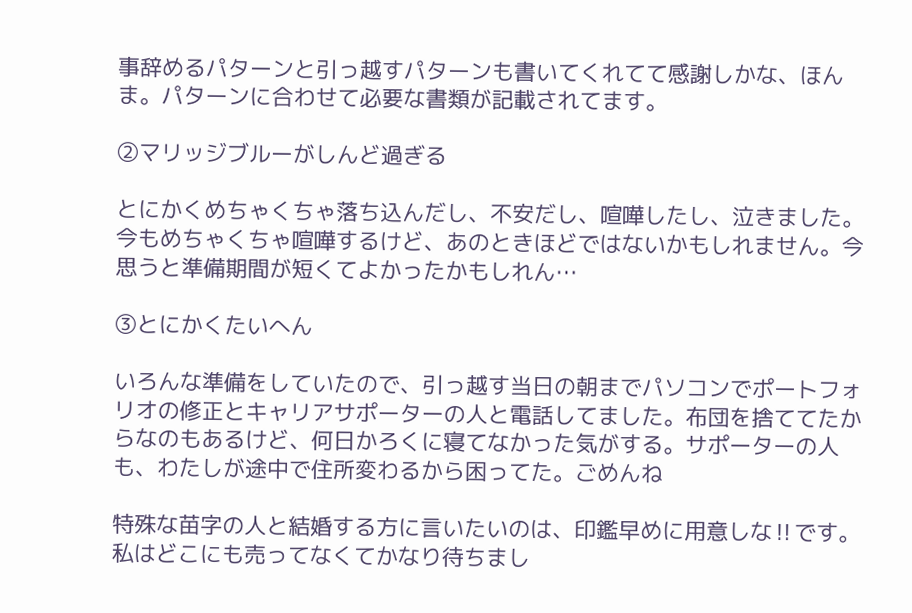事辞めるパターンと引っ越すパターンも書いてくれてて感謝しかな、ほんま。パターンに合わせて必要な書類が記載されてます。

②マリッジブルーがしんど過ぎる

とにかくめちゃくちゃ落ち込んだし、不安だし、喧嘩したし、泣きました。今もめちゃくちゃ喧嘩するけど、あのときほどではないかもしれません。今思うと準備期間が短くてよかったかもしれん…

③とにかくたいへん

いろんな準備をしていたので、引っ越す当日の朝までパソコンでポートフォリオの修正とキャリアサポーターの人と電話してました。布団を捨ててたからなのもあるけど、何日かろくに寝てなかった気がする。サポーターの人も、わたしが途中で住所変わるから困ってた。ごめんね

特殊な苗字の人と結婚する方に言いたいのは、印鑑早めに用意しな‼です。私はどこにも売ってなくてかなり待ちまし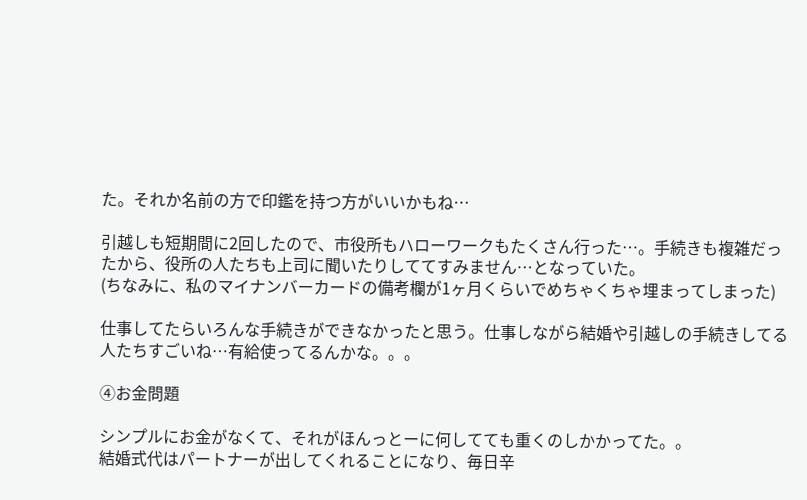た。それか名前の方で印鑑を持つ方がいいかもね…

引越しも短期間に2回したので、市役所もハローワークもたくさん行った…。手続きも複雑だったから、役所の人たちも上司に聞いたりしててすみません…となっていた。
(ちなみに、私のマイナンバーカードの備考欄が1ヶ月くらいでめちゃくちゃ埋まってしまった)

仕事してたらいろんな手続きができなかったと思う。仕事しながら結婚や引越しの手続きしてる人たちすごいね…有給使ってるんかな。。。

④お金問題

シンプルにお金がなくて、それがほんっとーに何してても重くのしかかってた。。
結婚式代はパートナーが出してくれることになり、毎日辛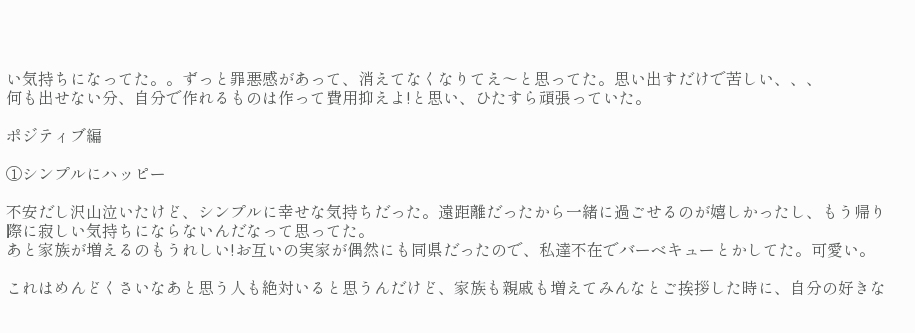い気持ちになってた。。ずっと罪悪感があって、消えてなくなりてえ〜と思ってた。思い出すだけで苦しい、、、
何も出せない分、自分で作れるものは作って費用抑えよ!と思い、ひたすら頑張っていた。

ポジティブ編

①シンプルにハッピー

不安だし沢山泣いたけど、シンプルに幸せな気持ちだった。遠距離だったから一緒に過ごせるのが嬉しかったし、もう帰り際に寂しい気持ちにならないんだなって思ってた。
あと家族が増えるのもうれしい!お互いの実家が偶然にも同県だったので、私達不在でバーベキューとかしてた。可愛い。

これはめんどくさいなあと思う人も絶対いると思うんだけど、家族も親戚も増えてみんなとご挨拶した時に、自分の好きな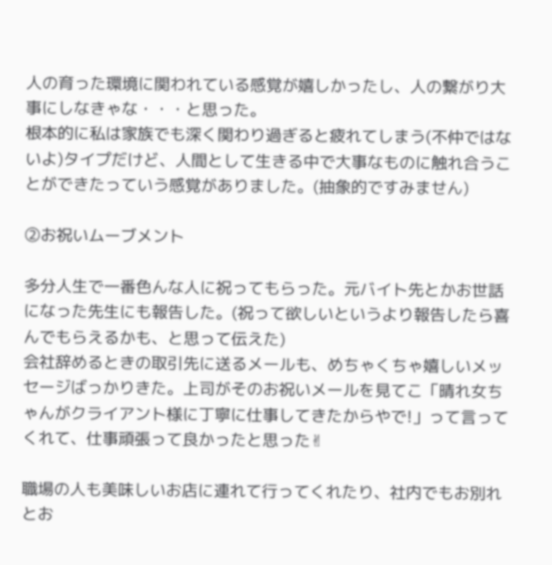人の育った環境に関われている感覚が嬉しかったし、人の繋がり大事にしなきゃな・・・と思った。
根本的に私は家族でも深く関わり過ぎると疲れてしまう(不仲ではないよ)タイプだけど、人間として生きる中で大事なものに触れ合うことができたっていう感覚がありました。(抽象的ですみません)

②お祝いムーブメント

多分人生で一番色んな人に祝ってもらった。元バイト先とかお世話になった先生にも報告した。(祝って欲しいというより報告したら喜んでもらえるかも、と思って伝えた)
会社辞めるときの取引先に送るメールも、めちゃくちゃ嬉しいメッセージばっかりきた。上司がそのお祝いメールを見てこ「晴れ女ちゃんがクライアント様に丁寧に仕事してきたからやで!」って言ってくれて、仕事頑張って良かったと思った✌

職場の人も美味しいお店に連れて行ってくれたり、社内でもお別れとお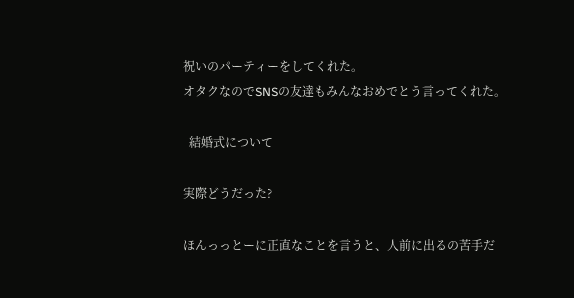祝いのパーティーをしてくれた。
オタクなのでSNSの友達もみんなおめでとう言ってくれた。

  結婚式について

実際どうだった?

ほんっっとーに正直なことを言うと、人前に出るの苦手だ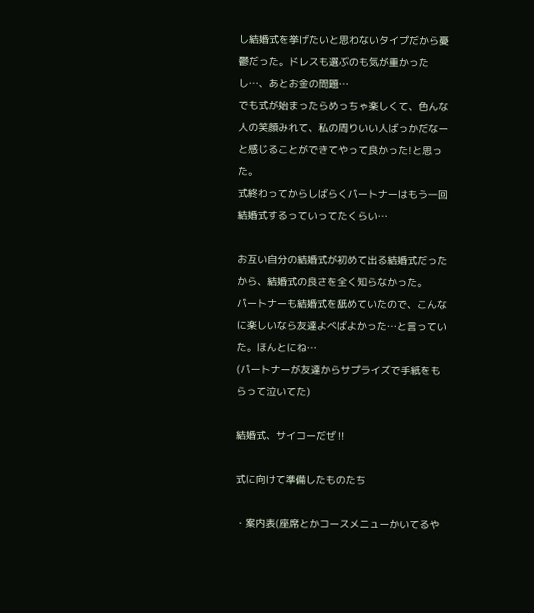し結婚式を挙げたいと思わないタイプだから憂鬱だった。ドレスも選ぶのも気が重かったし…、あとお金の問題…
でも式が始まったらめっちゃ楽しくて、色んな人の笑顔みれて、私の周りいい人ばっかだなーと感じることができてやって良かった!と思った。
式終わってからしばらくパートナーはもう一回結婚式するっていってたくらい…

お互い自分の結婚式が初めて出る結婚式だったから、結婚式の良さを全く知らなかった。
パートナーも結婚式を舐めていたので、こんなに楽しいなら友達よべばよかった…と言っていた。ほんとにね…
(パートナーが友達からサプライズで手紙をもらって泣いてた)

結婚式、サイコーだぜ‼

式に向けて準備したものたち

・案内表(座席とかコースメニューかいてるや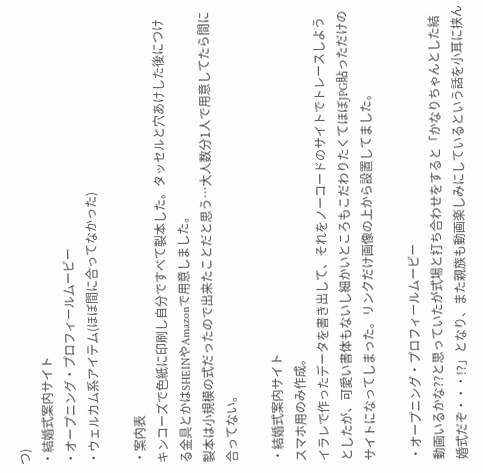つ)
・結婚式案内サイト
・オープニング・プロフィールムービー
・ウェルカム系アイテム(ほぼ間に合ってなかった)

・案内表
キンコーズで色紙に印刷し自分ですべて製本した。タッセルと穴あけした後につける金具とかはSHEINやAmazonで用意しました。
製本は小規模の式だったので出来たことだと思う…大人数分1人で用意してたら間に合ってない。

・結婚式案内サイト
スマホ用のみ作成。
イラレで作ったデータを書き出して、それをノーコードのサイトでトレースしようとしたが、可愛い書体もないし細かいところもこだわりたくてほぼJPG貼っただけのサイトになってしまった。リンクだけ画像の上から設置してました。

・オープニング・プロフィールムービー
動画いるかな??と思っていたが式場と打ち合わせをすると「かなりちゃんとした結婚式だぞ・・・!?」となり、また親族も動画楽しみにしているという話を小耳に挟ん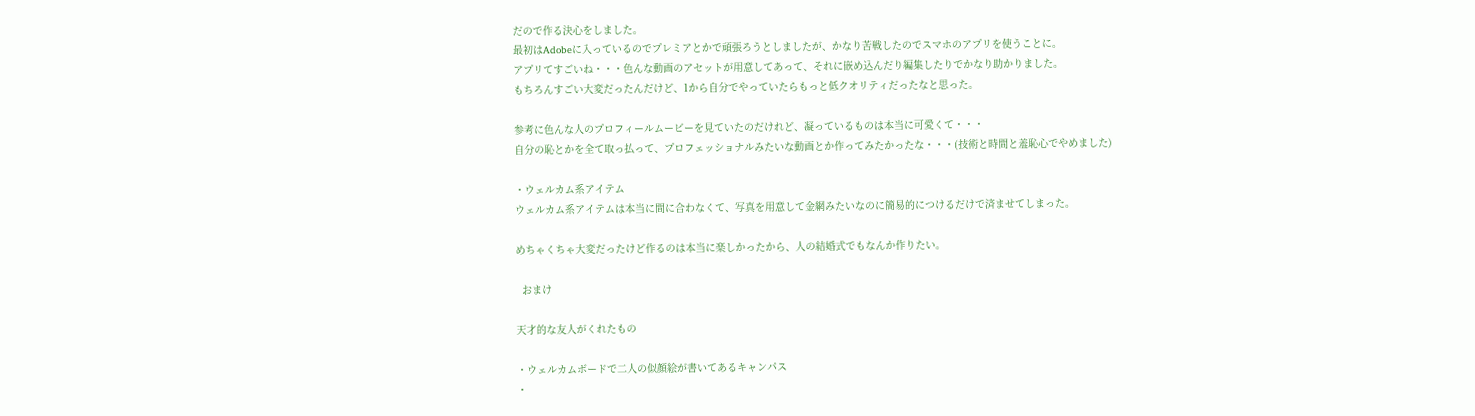だので作る決心をしました。
最初はAdobeに入っているのでプレミアとかで頑張ろうとしましたが、かなり苦戦したのでスマホのアプリを使うことに。
アプリてすごいね・・・色んな動画のアセットが用意してあって、それに嵌め込んだり編集したりでかなり助かりました。
もちろんすごい大変だったんだけど、1から自分でやっていたらもっと低クオリティだったなと思った。

参考に色んな人のプロフィールムービーを見ていたのだけれど、凝っているものは本当に可愛くて・・・
自分の恥とかを全て取っ払って、プロフェッショナルみたいな動画とか作ってみたかったな・・・(技術と時間と羞恥心でやめました)

・ウェルカム系アイテム
ウェルカム系アイテムは本当に間に合わなくて、写真を用意して金網みたいなのに簡易的につけるだけで済ませてしまった。

めちゃくちゃ大変だったけど作るのは本当に楽しかったから、人の結婚式でもなんか作りたい。

  おまけ

天才的な友人がくれたもの

・ウェルカムボードで二人の似顔絵が書いてあるキャンパス
・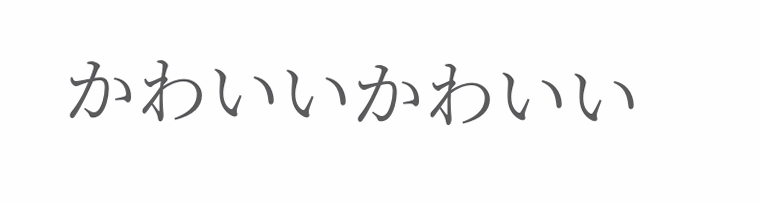かわいいかわいい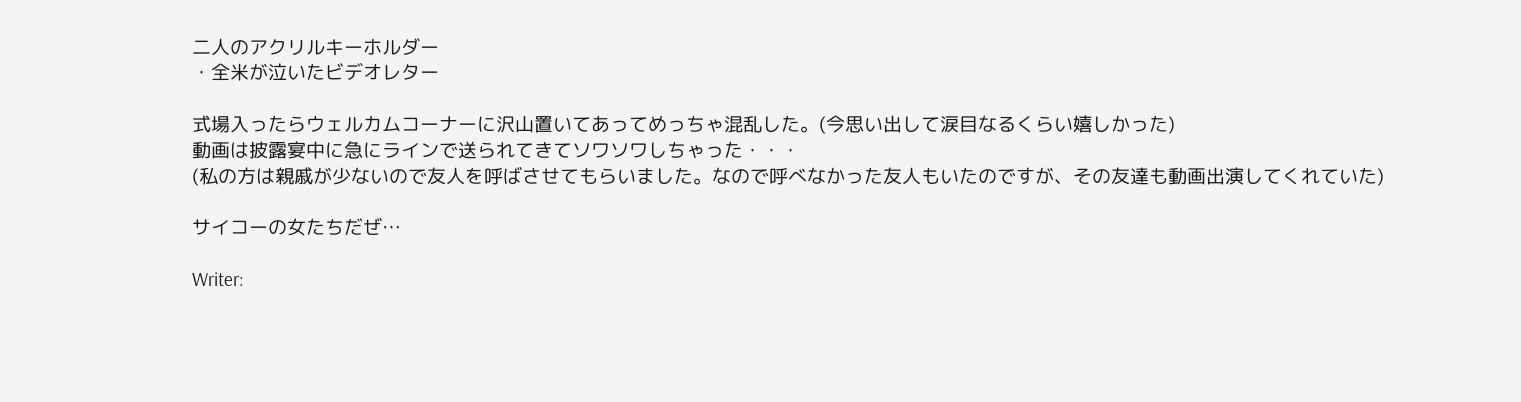二人のアクリルキーホルダー
・全米が泣いたビデオレター

式場入ったらウェルカムコーナーに沢山置いてあってめっちゃ混乱した。(今思い出して涙目なるくらい嬉しかった)
動画は披露宴中に急にラインで送られてきてソワソワしちゃった・・・
(私の方は親戚が少ないので友人を呼ばさせてもらいました。なので呼べなかった友人もいたのですが、その友達も動画出演してくれていた)

サイコーの女たちだぜ…

Writer: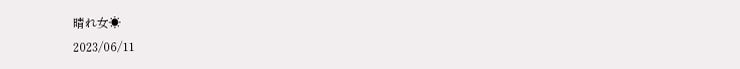晴れ女☀
2023/06/11